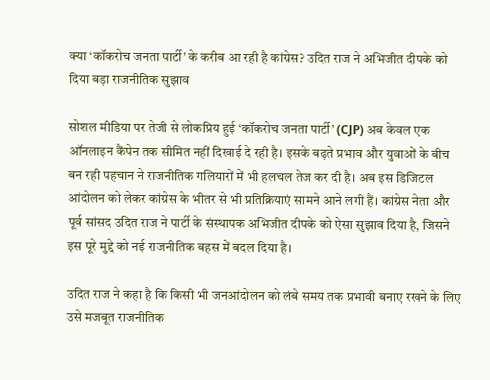क्या ‘कॉकरोच जनता पार्टी’ के करीब आ रही है कांग्रेस? उदित राज ने अभिजीत दीपके को दिया बड़ा राजनीतिक सुझाव

सोशल मीडिया पर तेजी से लोकप्रिय हुई ‘कॉकरोच जनता पार्टी’ (CJP) अब केवल एक ऑनलाइन कैंपेन तक सीमित नहीं दिखाई दे रही है। इसके बढ़ते प्रभाव और युवाओं के बीच बन रही पहचान ने राजनीतिक गलियारों में भी हलचल तेज कर दी है। अब इस डिजिटल आंदोलन को लेकर कांग्रेस के भीतर से भी प्रतिक्रियाएं सामने आने लगी हैं। कांग्रेस नेता और पूर्व सांसद उदित राज ने पार्टी के संस्थापक अभिजीत दीपके को ऐसा सुझाव दिया है, जिसने इस पूरे मुद्दे को नई राजनीतिक बहस में बदल दिया है।

उदित राज ने कहा है कि किसी भी जनआंदोलन को लंबे समय तक प्रभावी बनाए रखने के लिए उसे मजबूत राजनीतिक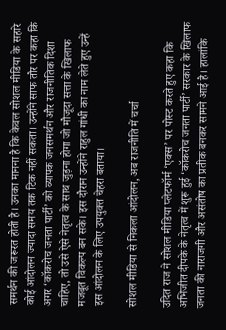समर्थन की जरूरत होती है। उनका मानना है कि केवल सोशल मीडिया के सहारे कोई आंदोलन ज्यादा समय तक टिक नहीं सकता। उन्होंने साफ तौर पर कहा कि अगर ‘कॉकरोच जनता पार्टी’ को व्यापक जनसमर्थन और राजनीतिक दिशा चाहिए, तो उसे ऐसे नेतृत्व के साथ जुड़ना होगा जो मौजूदा सत्ता के खिलाफ मजबूत विकल्प बन सके। इस दौरान उन्होंने राहुल गांधी का नाम लेते हुए उन्हें इस आंदोलन के लिए उपयुक्त चेहरा बताया।

सोशल मीडिया से निकला आंदोलन, अब राजनीति में चर्चा

उदित राज ने सोशल मीडिया प्लेटफॉर्म ‘एक्स’ पर पोस्ट करते हुए कहा कि अभिजीत दीपके के नेतृत्व में शुरू हुई ‘कॉकरोच जनता पार्टी’ सरकार के खिलाफ जनता की नाराजगी और असंतोष का प्रतीक बनकर सामने आई है। हालांकि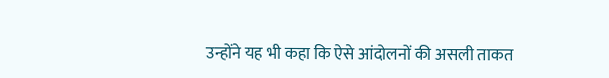उन्होंने यह भी कहा कि ऐसे आंदोलनों की असली ताकत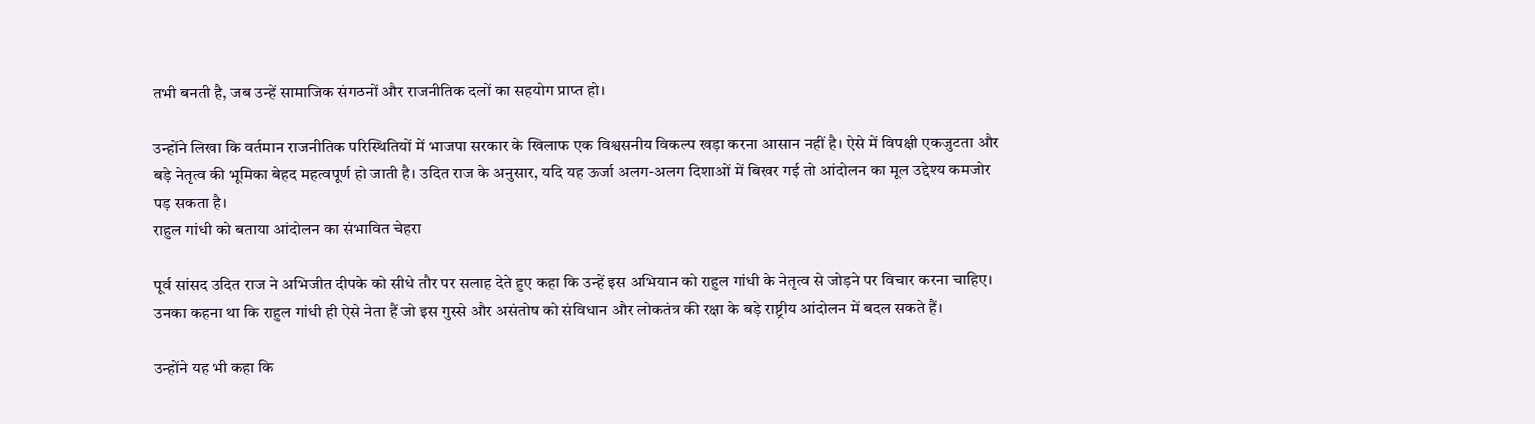तभी बनती है, जब उन्हें सामाजिक संगठनों और राजनीतिक दलों का सहयोग प्राप्त हो।

उन्होंने लिखा कि वर्तमान राजनीतिक परिस्थितियों में भाजपा सरकार के खिलाफ एक विश्वसनीय विकल्प खड़ा करना आसान नहीं है। ऐसे में विपक्षी एकजुटता और बड़े नेतृत्व की भूमिका बेहद महत्वपूर्ण हो जाती है। उदित राज के अनुसार, यदि यह ऊर्जा अलग-अलग दिशाओं में बिखर गई तो आंदोलन का मूल उद्देश्य कमजोर पड़ सकता है।
राहुल गांधी को बताया आंदोलन का संभावित चेहरा

पूर्व सांसद उदित राज ने अभिजीत दीपके को सीधे तौर पर सलाह देते हुए कहा कि उन्हें इस अभियान को राहुल गांधी के नेतृत्व से जोड़ने पर विचार करना चाहिए। उनका कहना था कि राहुल गांधी ही ऐसे नेता हैं जो इस गुस्से और असंतोष को संविधान और लोकतंत्र की रक्षा के बड़े राष्ट्रीय आंदोलन में बदल सकते हैं।

उन्होंने यह भी कहा कि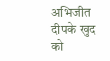अभिजीत दीपके खुद को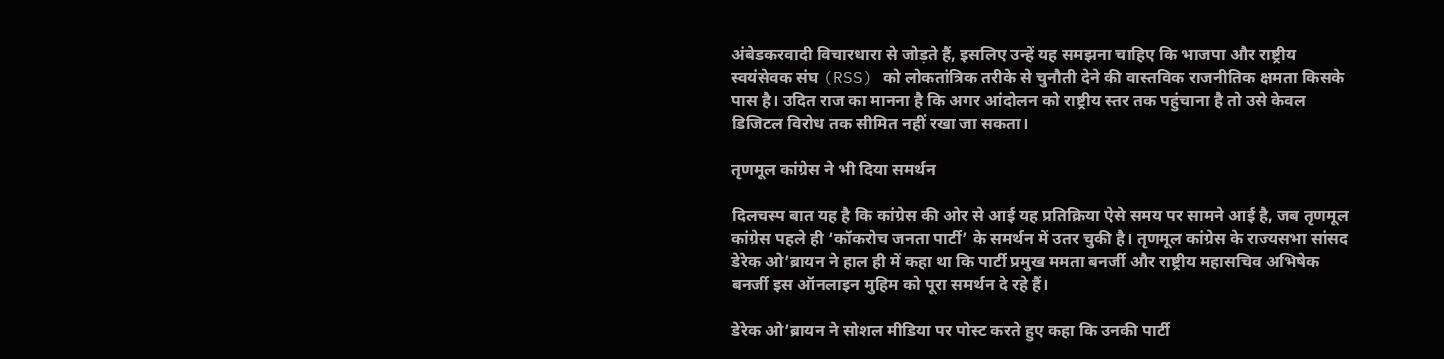अंबेडकरवादी विचारधारा से जोड़ते हैं, इसलिए उन्हें यह समझना चाहिए कि भाजपा और राष्ट्रीय स्वयंसेवक संघ (RSS) को लोकतांत्रिक तरीके से चुनौती देने की वास्तविक राजनीतिक क्षमता किसके पास है। उदित राज का मानना है कि अगर आंदोलन को राष्ट्रीय स्तर तक पहुंचाना है तो उसे केवल डिजिटल विरोध तक सीमित नहीं रखा जा सकता।

तृणमूल कांग्रेस ने भी दिया समर्थन

दिलचस्प बात यह है कि कांग्रेस की ओर से आई यह प्रतिक्रिया ऐसे समय पर सामने आई है, जब तृणमूल कांग्रेस पहले ही ‘कॉकरोच जनता पार्टी’ के समर्थन में उतर चुकी है। तृणमूल कांग्रेस के राज्यसभा सांसद डेरेक ओ’ब्रायन ने हाल ही में कहा था कि पार्टी प्रमुख ममता बनर्जी और राष्ट्रीय महासचिव अभिषेक बनर्जी इस ऑनलाइन मुहिम को पूरा समर्थन दे रहे हैं।

डेरेक ओ’ब्रायन ने सोशल मीडिया पर पोस्ट करते हुए कहा कि उनकी पार्टी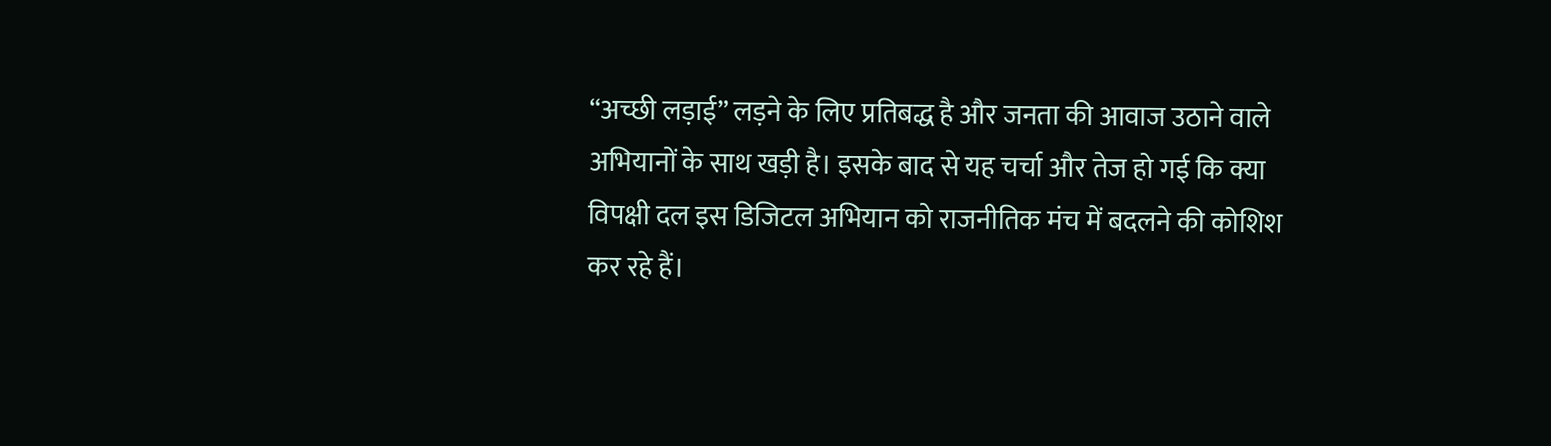“अच्छी लड़ाई” लड़ने के लिए प्रतिबद्ध है और जनता की आवाज उठाने वाले अभियानों के साथ खड़ी है। इसके बाद से यह चर्चा और तेज हो गई कि क्या विपक्षी दल इस डिजिटल अभियान को राजनीतिक मंच में बदलने की कोशिश कर रहे हैं।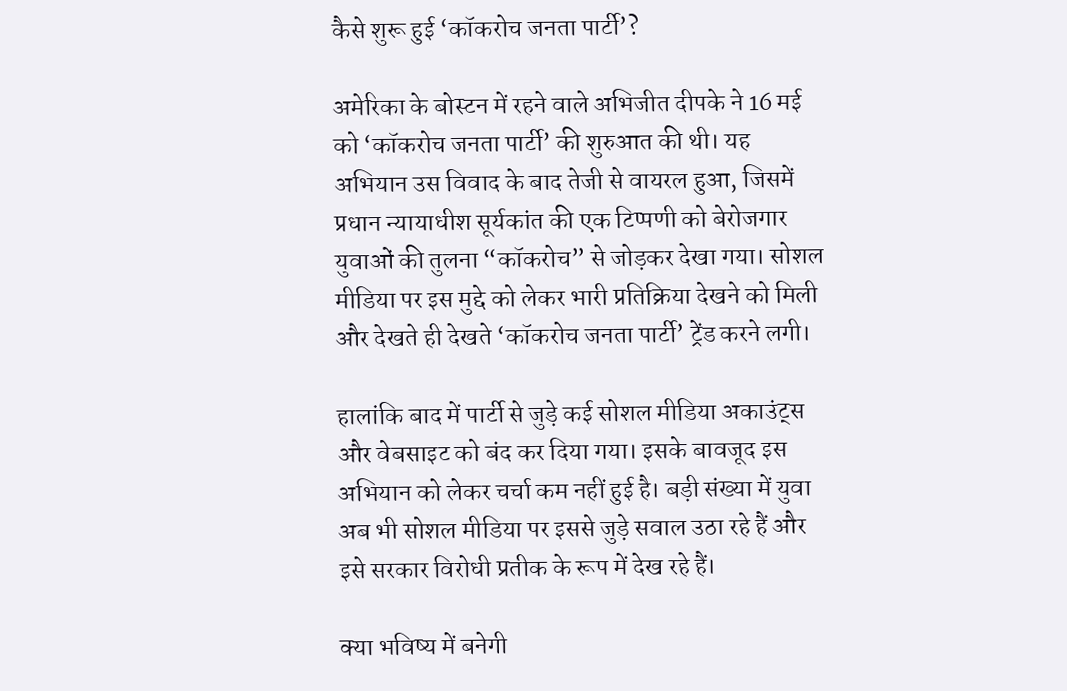कैसे शुरू हुई ‘कॉकरोच जनता पार्टी’?

अमेरिका के बोस्टन में रहने वाले अभिजीत दीपके ने 16 मई को ‘कॉकरोच जनता पार्टी’ की शुरुआत की थी। यह अभियान उस विवाद के बाद तेजी से वायरल हुआ, जिसमें प्रधान न्यायाधीश सूर्यकांत की एक टिप्पणी को बेरोजगार युवाओं की तुलना “कॉकरोच” से जोड़कर देखा गया। सोशल मीडिया पर इस मुद्दे को लेकर भारी प्रतिक्रिया देखने को मिली और देखते ही देखते ‘कॉकरोच जनता पार्टी’ ट्रेंड करने लगी।

हालांकि बाद में पार्टी से जुड़े कई सोशल मीडिया अकाउंट्स और वेबसाइट को बंद कर दिया गया। इसके बावजूद इस अभियान को लेकर चर्चा कम नहीं हुई है। बड़ी संख्या में युवा अब भी सोशल मीडिया पर इससे जुड़े सवाल उठा रहे हैं और इसे सरकार विरोधी प्रतीक के रूप में देख रहे हैं।

क्या भविष्य में बनेगी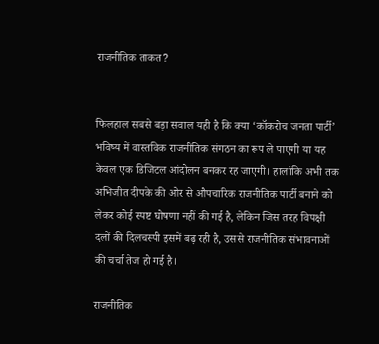राजनीतिक ताकत?


फिलहाल सबसे बड़ा सवाल यही है कि क्या ‘कॉकरोच जनता पार्टी’ भविष्य में वास्तविक राजनीतिक संगठन का रूप ले पाएगी या यह केवल एक डिजिटल आंदोलन बनकर रह जाएगी। हालांकि अभी तक अभिजीत दीपके की ओर से औपचारिक राजनीतिक पार्टी बनाने को लेकर कोई स्पष्ट घोषणा नहीं की गई है, लेकिन जिस तरह विपक्षी दलों की दिलचस्पी इसमें बढ़ रही है, उससे राजनीतिक संभावनाओं की चर्चा तेज हो गई है।

राजनीतिक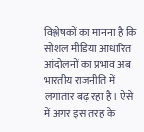विश्लेषकों का मानना है कि सोशल मीडिया आधारित आंदोलनों का प्रभाव अब भारतीय राजनीति में लगातार बढ़ रहा है। ऐसे में अगर इस तरह के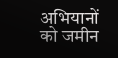अभियानों को जमीन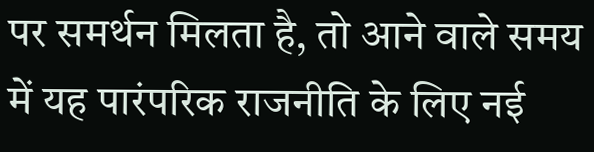पर समर्थन मिलता है, तो आने वाले समय में यह पारंपरिक राजनीति के लिए नई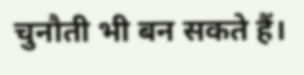चुनौती भी बन सकते हैं।